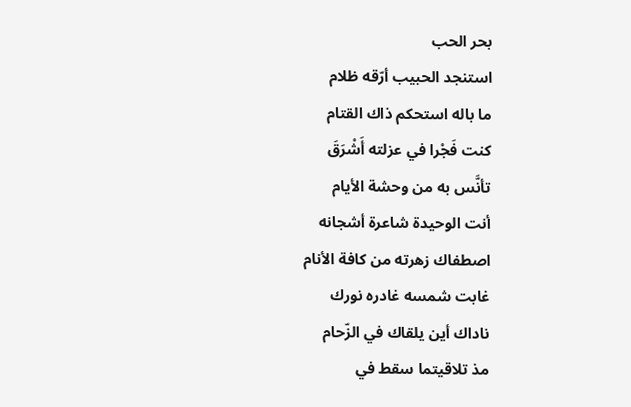بحر الحب
استنجد الحبيب أرّقه ظلام
ما باله استحكم ذاك القتام
كنت فَجْرا في عزلته أَشْرَقَ
تأنَّس به من وحشة الأيام
أنت الوحيدة شاعرة أشجانه
اصطفاك زهرته من كافة الأنام
غابت شمسه غادره نورك
ناداك أين يلقاك في الزّحام
مذ تلاقيتما سقط في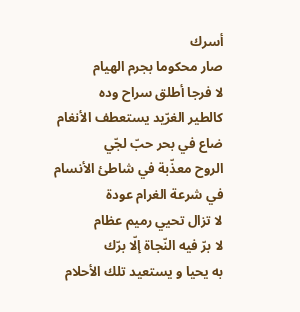أسرك
صار محكوما بجرم الهيام
لا فرجا أطلق سراح وده
كالطير الغرّيد يستعطف الأنغام
ضاع في بحر حبّ لجّي
الروح معذّبة في شاطئ الأنسام
في شرعة الغرام عودة
لا تزال تحيي رميم عظام
لا برّ فيه النّجاة إلّا برّك
به يحيا و يستعيد تلك الأحلام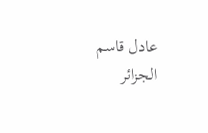عادل قاسم
الجزائر